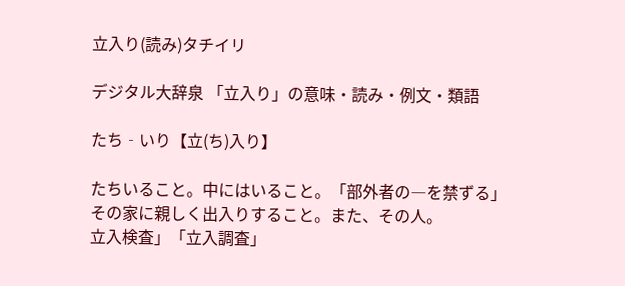立入り(読み)タチイリ

デジタル大辞泉 「立入り」の意味・読み・例文・類語

たち‐いり【立(ち)入り】

たちいること。中にはいること。「部外者の―を禁ずる」
その家に親しく出入りすること。また、その人。
立入検査」「立入調査」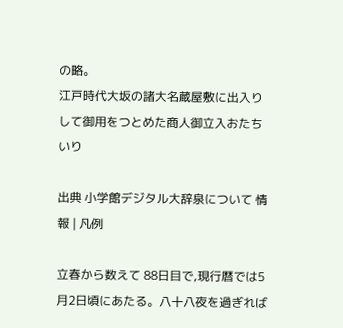の略。
江戸時代大坂の諸大名蔵屋敷に出入りして御用をつとめた商人御立入おたちいり

出典 小学館デジタル大辞泉について 情報 | 凡例

立春から数えて 88日目で,現行暦では5月2日頃にあたる。八十八夜を過ぎれば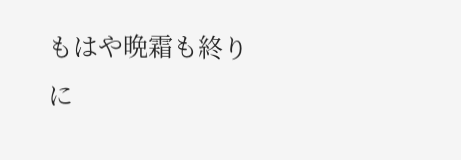もはや晩霜も終りに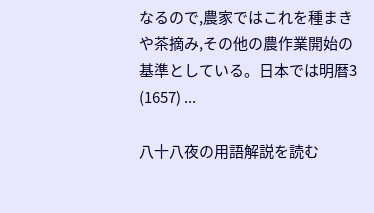なるので,農家ではこれを種まきや茶摘み,その他の農作業開始の基準としている。日本では明暦3 (1657) ...

八十八夜の用語解説を読む